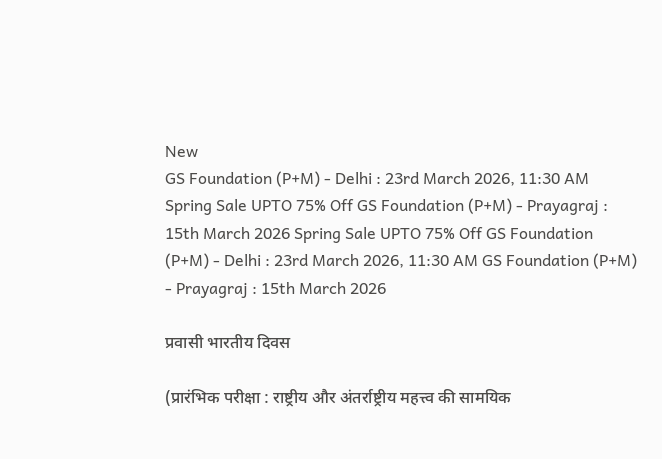New
GS Foundation (P+M) - Delhi : 23rd March 2026, 11:30 AM Spring Sale UPTO 75% Off GS Foundation (P+M) - Prayagraj : 15th March 2026 Spring Sale UPTO 75% Off GS Foundation (P+M) - Delhi : 23rd March 2026, 11:30 AM GS Foundation (P+M) - Prayagraj : 15th March 2026

प्रवासी भारतीय दिवस

(प्रारंभिक परीक्षा : राष्ट्रीय और अंतर्राष्ट्रीय महत्त्व की सामयिक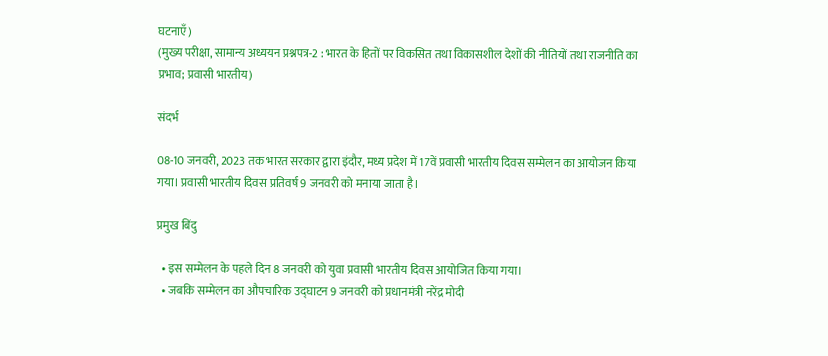घटनाएँ)
(मुख्य परीक्षा, सामान्य अध्ययन प्रश्नपत्र-2 : भारत के हितों पर विकसित तथा विकासशील देशों की नीतियों तथा राजनीति का प्रभाव; प्रवासी भारतीय)

संदर्भ

08-10 जनवरी, 2023 तक भारत सरकार द्वारा इंदौर, मध्य प्रदेश में 17वें प्रवासी भारतीय दिवस सम्मेलन का आयोजन किया गया। प्रवासी भारतीय दिवस प्रतिवर्ष 9 जनवरी को मनाया जाता है।

प्रमुख बिंदु

  • इस सम्मेलन के पहले दिन 8 जनवरी को युवा प्रवासी भारतीय दिवस आयोजित किया गया।
  • जबकि सम्मेलन का औपचारिक उद्घाटन 9 जनवरी को प्रधानमंत्री नरेंद्र मोदी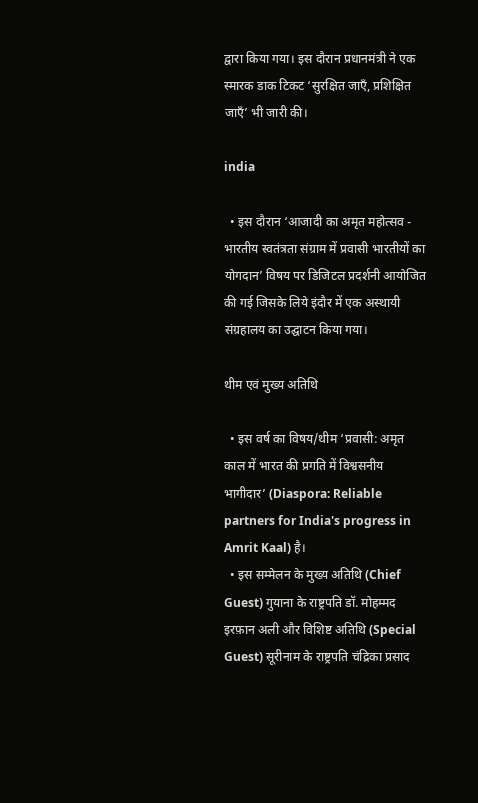द्वारा किया गया। इस दौरान प्रधानमंत्री ने एक स्मारक डाक टिकट ‘सुरक्षित जाएँ, प्रशिक्षित जाएँ’ भी जारी की।

india

  • इस दौरान ‘आजादी का अमृत महोत्सव - भारतीय स्वतंत्रता संग्राम में प्रवासी भारतीयों का योगदान’ विषय पर डिजिटल प्रदर्शनी आयोजित की गई जिसके लिये इंदौर में एक अस्थायी संग्रहालय का उद्घाटन किया गया।

थीम एवं मुख्य अतिथि

  • इस वर्ष का विषय/थीम ‘प्रवासी: अमृत काल में भारत की प्रगति में विश्वसनीय भागीदार’ (Diaspora: Reliable partners for India's progress in Amrit Kaal) है।
  • इस सम्मेलन के मुख्य अतिथि (Chief Guest) गुयाना के राष्ट्रपति डॉ. मोहम्मद इरफ़ान अली और विशिष्ट अतिथि (Special Guest) सूरीनाम के राष्ट्रपति चंद्रिका प्रसाद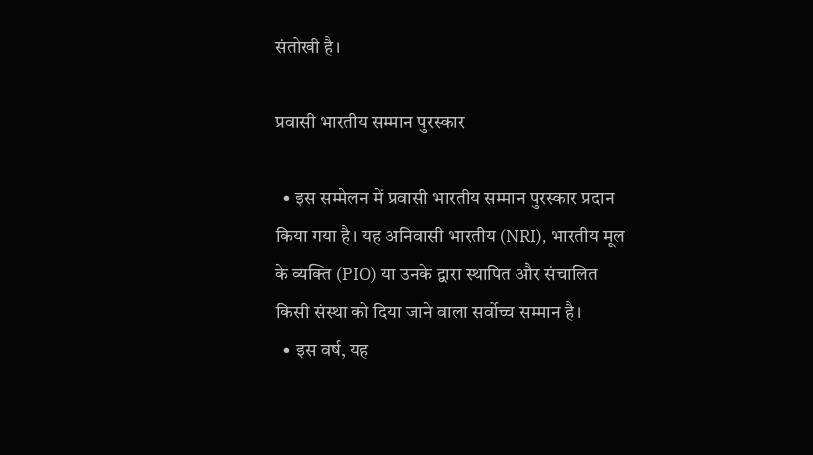संतोखी है।

प्रवासी भारतीय सम्मान पुरस्कार

  • इस सम्मेलन में प्रवासी भारतीय सम्मान पुरस्कार प्रदान किया गया है। यह अनिवासी भारतीय (NRI), भारतीय मूल के व्यक्ति (PIO) या उनके द्वारा स्थापित और संचालित किसी संस्था को दिया जाने वाला सर्वोच्च सम्मान है।
  • इस वर्ष, यह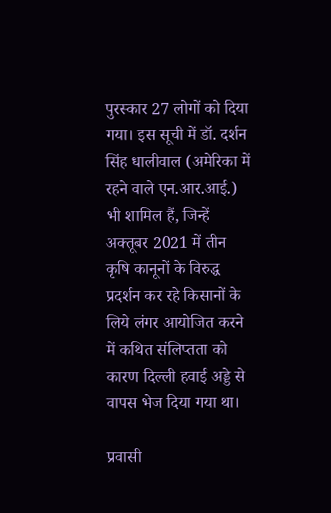पुरस्कार 27 लोगों को दिया गया। इस सूची में डॉ. दर्शन सिंह धालीवाल (अमेरिका में रहने वाले एन.आर.आई.) भी शामिल हैं, जिन्हें अक्तूबर 2021 में तीन कृषि कानूनों के विरुद्ध प्रदर्शन कर रहे किसानों के लिये लंगर आयोजित करने में कथित संलिप्तता को कारण दिल्ली हवाई अड्डे से वापस भेज दिया गया था।

प्रवासी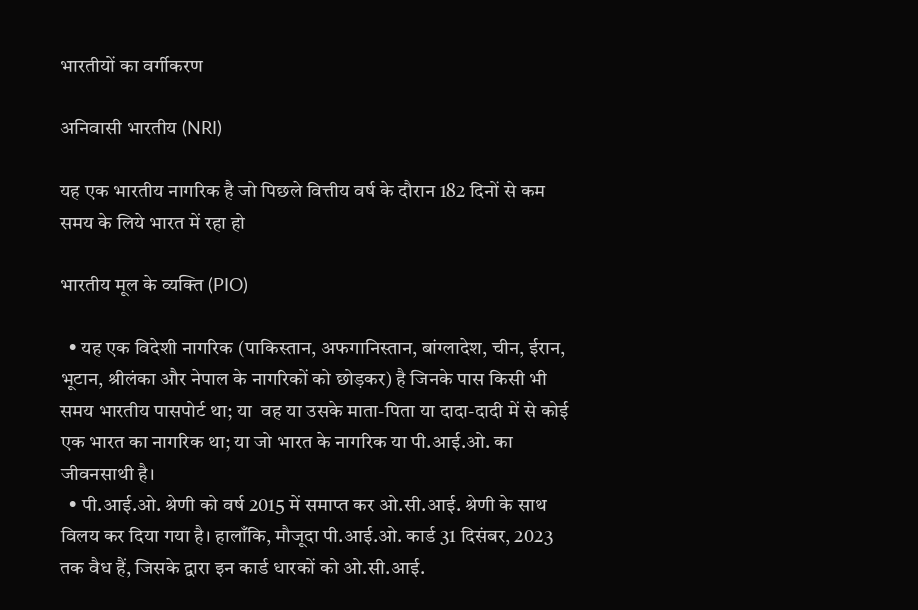भारतीयों का वर्गीकरण

अनिवासी भारतीय (NRI)

यह एक भारतीय नागरिक है जो पिछले वित्तीय वर्ष के दौरान 182 दिनों से कम समय के लिये भारत में रहा हो

भारतीय मूल के व्यक्ति (PIO)

  • यह एक विदेशी नागरिक (पाकिस्तान, अफगानिस्तान, बांग्लादेश, चीन, ईरान, भूटान, श्रीलंका और नेपाल के नागरिकों को छोड़कर) है जिनके पास किसी भी समय भारतीय पासपोर्ट था; या  वह या उसके माता-पिता या दादा-दादी में से कोई एक भारत का नागरिक था; या जो भारत के नागरिक या पी.आई.ओ. का जीवनसाथी है।
  • पी.आई.ओ. श्रेणी को वर्ष 2015 में समाप्त कर ओ.सी.आई. श्रेणी के साथ विलय कर दिया गया है। हालाँकि, मौजूदा पी.आई.ओ. कार्ड 31 दिसंबर, 2023 तक वैध हैं, जिसके द्वारा इन कार्ड धारकों को ओ.सी.आई.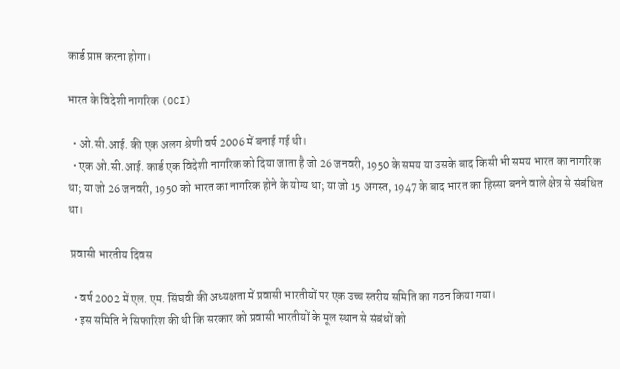कार्ड प्राप्त करना होगा।

भारत के विदेशी नागरिक (OCI)

  • ओ.सी.आई. की एक अलग श्रेणी वर्ष 2006 में बनाई गई थी।
  • एक ओ.सी.आई. कार्ड एक विदेशी नागरिक को दिया जाता है जो 26 जनवरी, 1950 के समय या उसके बाद किसी भी समय भारत का नागरिक था; या जो 26 जनवरी, 1950 को भारत का नागरिक होने के योग्य था; या जो 15 अगस्त, 1947 के बाद भारत का हिस्सा बनने वाले क्षेत्र से संबंधित था।

 प्रवासी भारतीय दिवस

  • वर्ष 2002 में एल. एम. सिंघवी की अध्यक्षता में प्रवासी भारतीयों पर एक उच्च स्तरीय समिति का गठन किया गया।
  • इस समिति ने सिफारिश की थी कि सरकार को प्रवासी भारतीयों के मूल स्थान से संबंधों को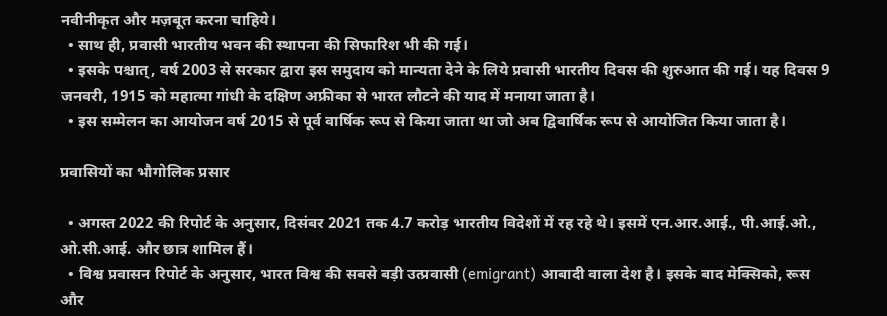नवीनीकृत और मज़बूत करना चाहिये।
  • साथ ही, प्रवासी भारतीय भवन की स्थापना की सिफारिश भी की गई।
  • इसके पश्चात्, वर्ष 2003 से सरकार द्वारा इस समुदाय को मान्यता देने के लिये प्रवासी भारतीय दिवस की शुरुआत की गई। यह दिवस 9 जनवरी, 1915 को महात्मा गांधी के दक्षिण अफ्रीका से भारत लौटने की याद में मनाया जाता है।
  • इस सम्मेलन का आयोजन वर्ष 2015 से पूर्व वार्षिक रूप से किया जाता था जो अब द्विवार्षिक रूप से आयोजित किया जाता है।

प्रवासियों का भौगोलिक प्रसार

  • अगस्त 2022 की रिपोर्ट के अनुसार, दिसंबर 2021 तक 4.7 करोड़ भारतीय विदेशों में रह रहे थे। इसमें एन.आर.आई., पी.आई.ओ., ओ.सी.आई. और छात्र शामिल हैं।
  • विश्व प्रवासन रिपोर्ट के अनुसार, भारत विश्व की सबसे बड़ी उत्प्रवासी (emigrant) आबादी वाला देश है। इसके बाद मेक्सिको, रूस और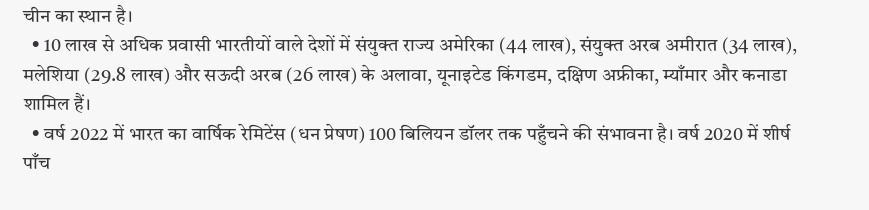चीन का स्थान है।
  • 10 लाख से अधिक प्रवासी भारतीयों वाले देशों में संयुक्त राज्य अमेरिका (44 लाख), संयुक्त अरब अमीरात (34 लाख), मलेशिया (29.8 लाख) और सऊदी अरब (26 लाख) के अलावा, यूनाइटेड किंगडम, दक्षिण अफ्रीका, म्याँमार और कनाडा शामिल हैं।
  • वर्ष 2022 में भारत का वार्षिक रेमिटेंस (धन प्रेषण) 100 बिलियन डॉलर तक पहुँचने की संभावना है। वर्ष 2020 में शीर्ष पाँच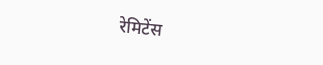रेमिटेंस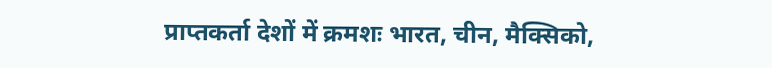प्राप्तकर्ता देशों में क्रमशः भारत, चीन, मैक्सिको,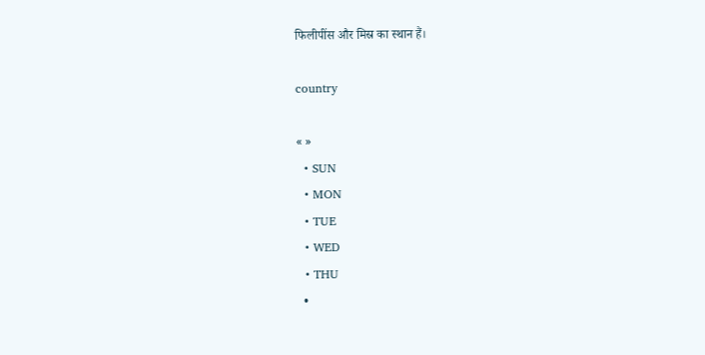फिलीपींस और मिस्र का स्थान हैं।

country

« »
  • SUN
  • MON
  • TUE
  • WED
  • THU
  •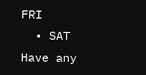FRI
  • SAT
Have any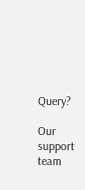Query?

Our support team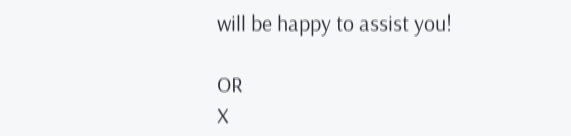will be happy to assist you!

OR
X